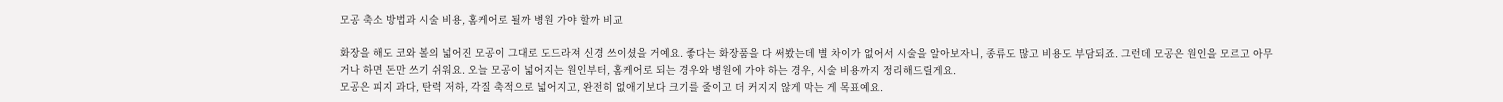모공 축소 방법과 시술 비용, 홈케어로 될까 병원 가야 할까 비교

화장을 해도 코와 볼의 넓어진 모공이 그대로 도드라져 신경 쓰이셨을 거예요. 좋다는 화장품을 다 써봤는데 별 차이가 없어서 시술을 알아보자니, 종류도 많고 비용도 부담되죠. 그런데 모공은 원인을 모르고 아무거나 하면 돈만 쓰기 쉬워요. 오늘 모공이 넓어지는 원인부터, 홈케어로 되는 경우와 병원에 가야 하는 경우, 시술 비용까지 정리해드릴게요.
모공은 피지 과다, 탄력 저하, 각질 축적으로 넓어지고, 완전히 없애기보다 크기를 줄이고 더 커지지 않게 막는 게 목표예요.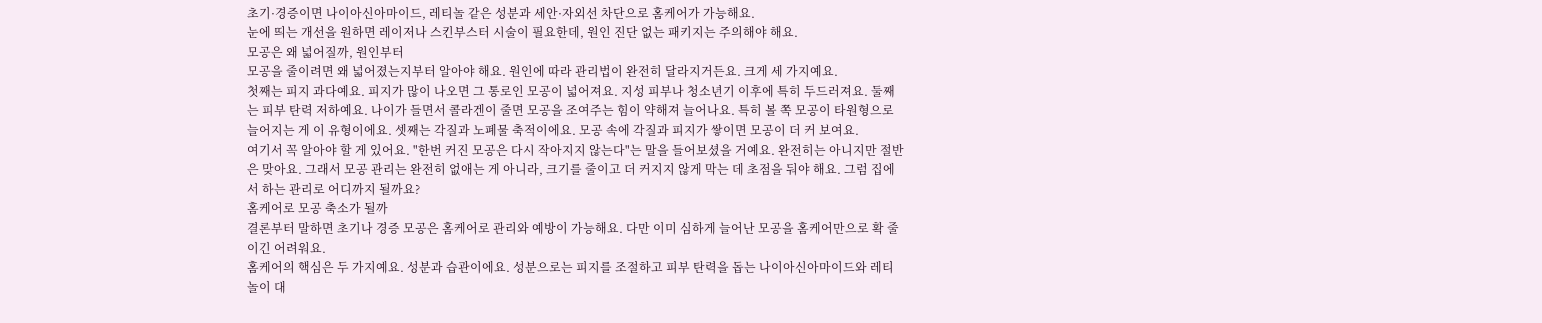초기·경증이면 나이아신아마이드, 레티놀 같은 성분과 세안·자외선 차단으로 홈케어가 가능해요.
눈에 띄는 개선을 원하면 레이저나 스킨부스터 시술이 필요한데, 원인 진단 없는 패키지는 주의해야 해요.
모공은 왜 넓어질까, 원인부터
모공을 줄이려면 왜 넓어졌는지부터 알아야 해요. 원인에 따라 관리법이 완전히 달라지거든요. 크게 세 가지예요.
첫째는 피지 과다예요. 피지가 많이 나오면 그 통로인 모공이 넓어져요. 지성 피부나 청소년기 이후에 특히 두드러져요. 둘째는 피부 탄력 저하예요. 나이가 들면서 콜라겐이 줄면 모공을 조여주는 힘이 약해져 늘어나요. 특히 볼 쪽 모공이 타원형으로 늘어지는 게 이 유형이에요. 셋째는 각질과 노폐물 축적이에요. 모공 속에 각질과 피지가 쌓이면 모공이 더 커 보여요.
여기서 꼭 알아야 할 게 있어요. "한번 커진 모공은 다시 작아지지 않는다"는 말을 들어보셨을 거예요. 완전히는 아니지만 절반은 맞아요. 그래서 모공 관리는 완전히 없애는 게 아니라, 크기를 줄이고 더 커지지 않게 막는 데 초점을 둬야 해요. 그럼 집에서 하는 관리로 어디까지 될까요?
홈케어로 모공 축소가 될까
결론부터 말하면 초기나 경증 모공은 홈케어로 관리와 예방이 가능해요. 다만 이미 심하게 늘어난 모공을 홈케어만으로 확 줄이긴 어려워요.
홈케어의 핵심은 두 가지예요. 성분과 습관이에요. 성분으로는 피지를 조절하고 피부 탄력을 돕는 나이아신아마이드와 레티놀이 대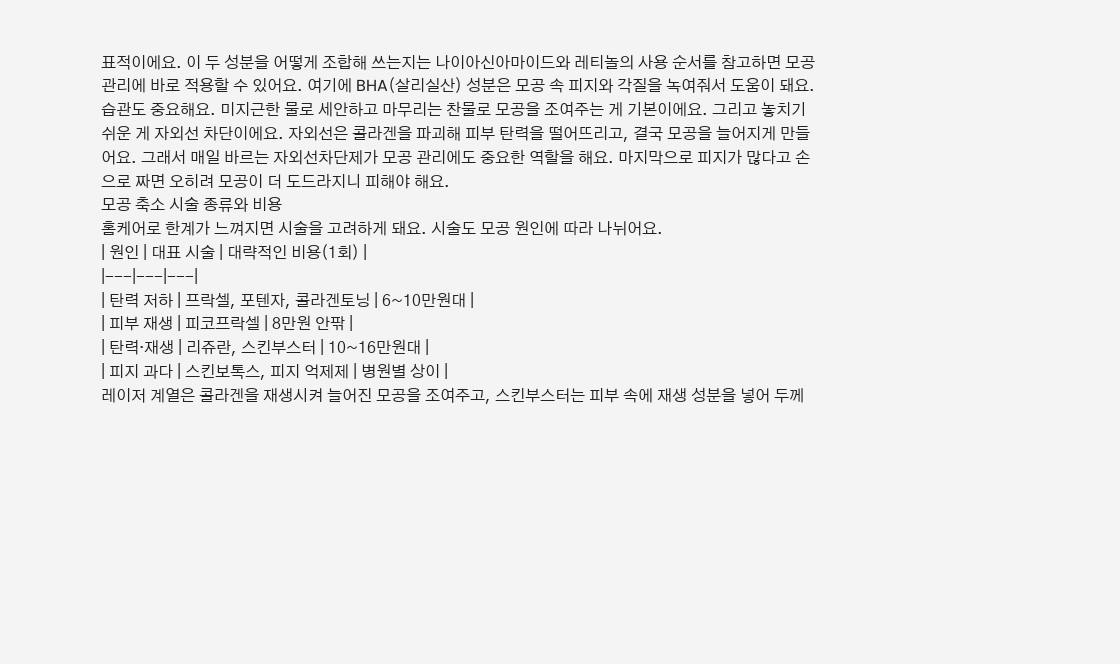표적이에요. 이 두 성분을 어떻게 조합해 쓰는지는 나이아신아마이드와 레티놀의 사용 순서를 참고하면 모공 관리에 바로 적용할 수 있어요. 여기에 BHA(살리실산) 성분은 모공 속 피지와 각질을 녹여줘서 도움이 돼요.
습관도 중요해요. 미지근한 물로 세안하고 마무리는 찬물로 모공을 조여주는 게 기본이에요. 그리고 놓치기 쉬운 게 자외선 차단이에요. 자외선은 콜라겐을 파괴해 피부 탄력을 떨어뜨리고, 결국 모공을 늘어지게 만들어요. 그래서 매일 바르는 자외선차단제가 모공 관리에도 중요한 역할을 해요. 마지막으로 피지가 많다고 손으로 짜면 오히려 모공이 더 도드라지니 피해야 해요.
모공 축소 시술 종류와 비용
홈케어로 한계가 느껴지면 시술을 고려하게 돼요. 시술도 모공 원인에 따라 나뉘어요.
| 원인 | 대표 시술 | 대략적인 비용(1회) |
|---|---|---|
| 탄력 저하 | 프락셀, 포텐자, 콜라겐토닝 | 6~10만원대 |
| 피부 재생 | 피코프락셀 | 8만원 안팎 |
| 탄력·재생 | 리쥬란, 스킨부스터 | 10~16만원대 |
| 피지 과다 | 스킨보톡스, 피지 억제제 | 병원별 상이 |
레이저 계열은 콜라겐을 재생시켜 늘어진 모공을 조여주고, 스킨부스터는 피부 속에 재생 성분을 넣어 두께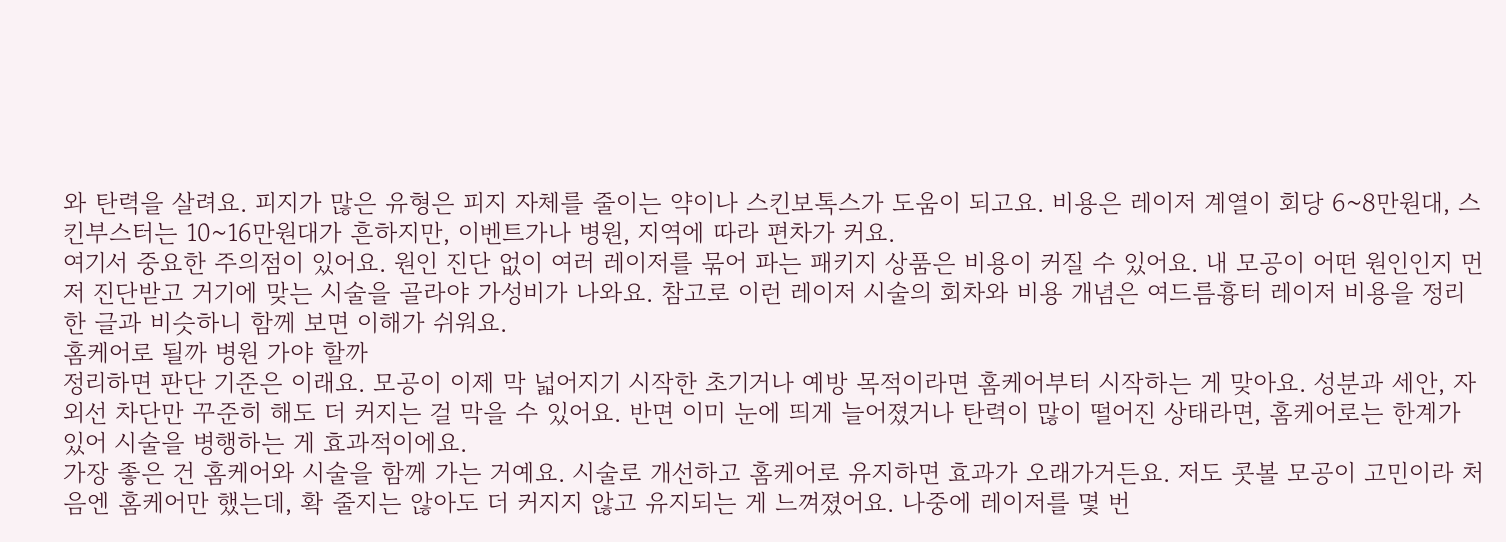와 탄력을 살려요. 피지가 많은 유형은 피지 자체를 줄이는 약이나 스킨보톡스가 도움이 되고요. 비용은 레이저 계열이 회당 6~8만원대, 스킨부스터는 10~16만원대가 흔하지만, 이벤트가나 병원, 지역에 따라 편차가 커요.
여기서 중요한 주의점이 있어요. 원인 진단 없이 여러 레이저를 묶어 파는 패키지 상품은 비용이 커질 수 있어요. 내 모공이 어떤 원인인지 먼저 진단받고 거기에 맞는 시술을 골라야 가성비가 나와요. 참고로 이런 레이저 시술의 회차와 비용 개념은 여드름흉터 레이저 비용을 정리한 글과 비슷하니 함께 보면 이해가 쉬워요.
홈케어로 될까 병원 가야 할까
정리하면 판단 기준은 이래요. 모공이 이제 막 넓어지기 시작한 초기거나 예방 목적이라면 홈케어부터 시작하는 게 맞아요. 성분과 세안, 자외선 차단만 꾸준히 해도 더 커지는 걸 막을 수 있어요. 반면 이미 눈에 띄게 늘어졌거나 탄력이 많이 떨어진 상태라면, 홈케어로는 한계가 있어 시술을 병행하는 게 효과적이에요.
가장 좋은 건 홈케어와 시술을 함께 가는 거예요. 시술로 개선하고 홈케어로 유지하면 효과가 오래가거든요. 저도 콧볼 모공이 고민이라 처음엔 홈케어만 했는데, 확 줄지는 않아도 더 커지지 않고 유지되는 게 느껴졌어요. 나중에 레이저를 몇 번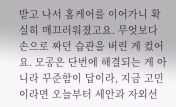받고 나서 홈케어를 이어가니 확실히 매끄러워졌고요. 무엇보다 손으로 짜던 습관을 버린 게 컸어요. 모공은 단번에 해결되는 게 아니라 꾸준함이 답이라, 지금 고민이라면 오늘부터 세안과 자외선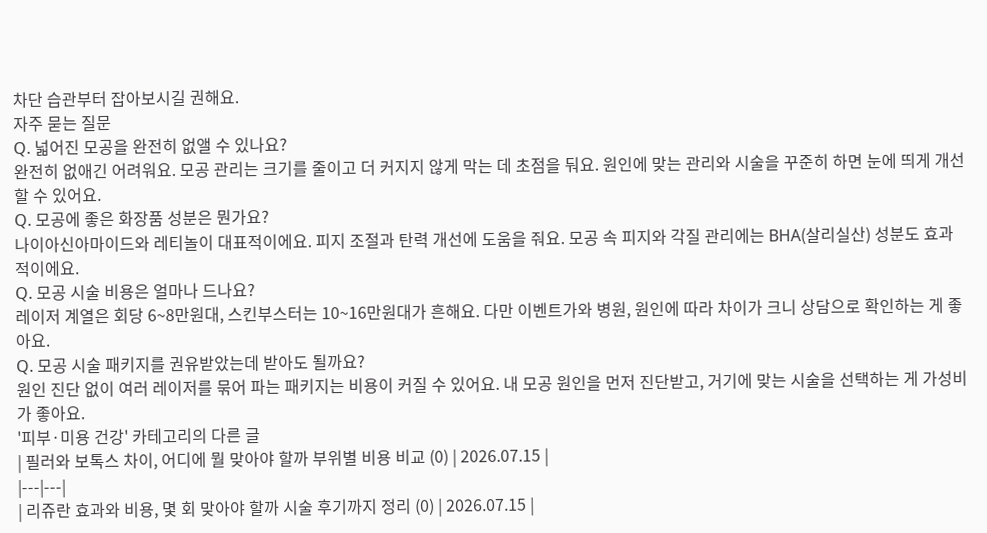차단 습관부터 잡아보시길 권해요.
자주 묻는 질문
Q. 넓어진 모공을 완전히 없앨 수 있나요?
완전히 없애긴 어려워요. 모공 관리는 크기를 줄이고 더 커지지 않게 막는 데 초점을 둬요. 원인에 맞는 관리와 시술을 꾸준히 하면 눈에 띄게 개선할 수 있어요.
Q. 모공에 좋은 화장품 성분은 뭔가요?
나이아신아마이드와 레티놀이 대표적이에요. 피지 조절과 탄력 개선에 도움을 줘요. 모공 속 피지와 각질 관리에는 BHA(살리실산) 성분도 효과적이에요.
Q. 모공 시술 비용은 얼마나 드나요?
레이저 계열은 회당 6~8만원대, 스킨부스터는 10~16만원대가 흔해요. 다만 이벤트가와 병원, 원인에 따라 차이가 크니 상담으로 확인하는 게 좋아요.
Q. 모공 시술 패키지를 권유받았는데 받아도 될까요?
원인 진단 없이 여러 레이저를 묶어 파는 패키지는 비용이 커질 수 있어요. 내 모공 원인을 먼저 진단받고, 거기에 맞는 시술을 선택하는 게 가성비가 좋아요.
'피부·미용 건강' 카테고리의 다른 글
| 필러와 보톡스 차이, 어디에 뭘 맞아야 할까 부위별 비용 비교 (0) | 2026.07.15 |
|---|---|
| 리쥬란 효과와 비용, 몇 회 맞아야 할까 시술 후기까지 정리 (0) | 2026.07.15 |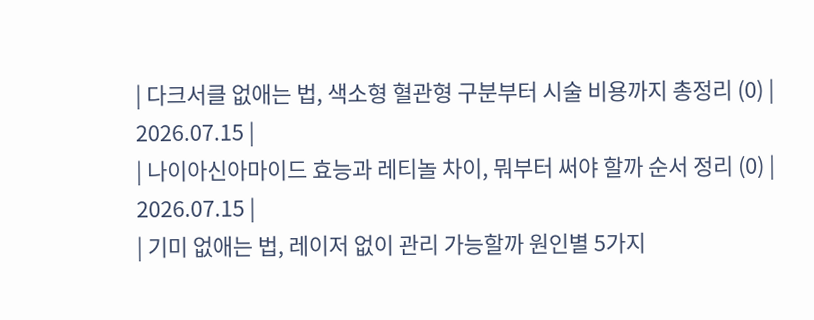| 다크서클 없애는 법, 색소형 혈관형 구분부터 시술 비용까지 총정리 (0) | 2026.07.15 |
| 나이아신아마이드 효능과 레티놀 차이, 뭐부터 써야 할까 순서 정리 (0) | 2026.07.15 |
| 기미 없애는 법, 레이저 없이 관리 가능할까 원인별 5가지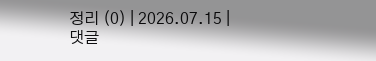정리 (0) | 2026.07.15 |
댓글